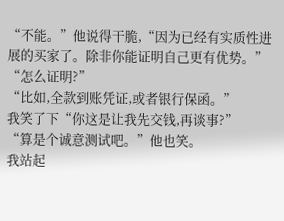“不能。”他说得干脆,“因为已经有实质性进展的买家了。除非你能证明自己更有优势。”
“怎么证明?”
“比如,全款到账凭证,或者银行保函。”
我笑了下“你这是让我先交钱,再谈事?”
“算是个诚意测试吧。”他也笑。
我站起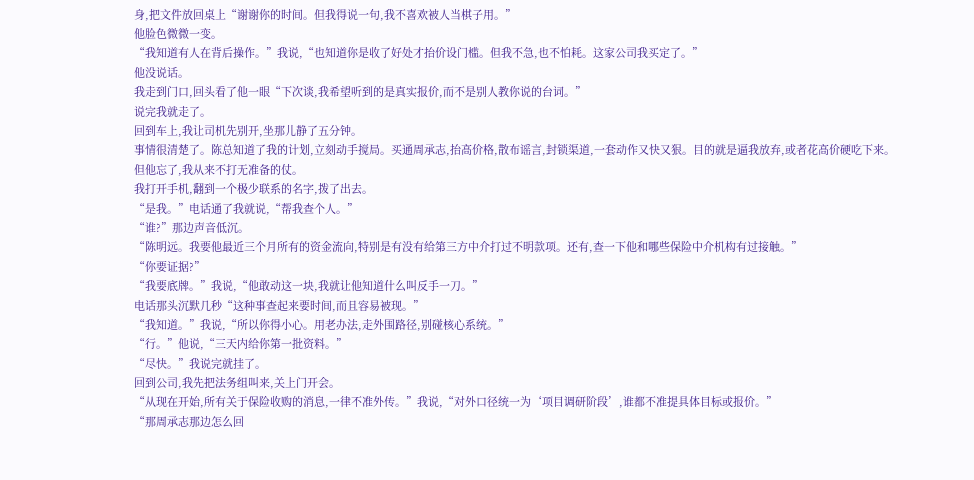身,把文件放回桌上“谢谢你的时间。但我得说一句,我不喜欢被人当棋子用。”
他脸色微微一变。
“我知道有人在背后操作。”我说,“也知道你是收了好处才抬价设门槛。但我不急,也不怕耗。这家公司我买定了。”
他没说话。
我走到门口,回头看了他一眼“下次谈,我希望听到的是真实报价,而不是别人教你说的台词。”
说完我就走了。
回到车上,我让司机先别开,坐那儿静了五分钟。
事情很清楚了。陈总知道了我的计划,立刻动手搅局。买通周承志,抬高价格,散布谣言,封锁渠道,一套动作又快又狠。目的就是逼我放弃,或者花高价硬吃下来。
但他忘了,我从来不打无准备的仗。
我打开手机,翻到一个极少联系的名字,拨了出去。
“是我。”电话通了我就说,“帮我查个人。”
“谁?”那边声音低沉。
“陈明远。我要他最近三个月所有的资金流向,特别是有没有给第三方中介打过不明款项。还有,查一下他和哪些保险中介机构有过接触。”
“你要证据?”
“我要底牌。”我说,“他敢动这一块,我就让他知道什么叫反手一刀。”
电话那头沉默几秒“这种事查起来要时间,而且容易被现。”
“我知道。”我说,“所以你得小心。用老办法,走外围路径,别碰核心系统。”
“行。”他说,“三天内给你第一批资料。”
“尽快。”我说完就挂了。
回到公司,我先把法务组叫来,关上门开会。
“从现在开始,所有关于保险收购的消息,一律不准外传。”我说,“对外口径统一为‘项目调研阶段’,谁都不准提具体目标或报价。”
“那周承志那边怎么回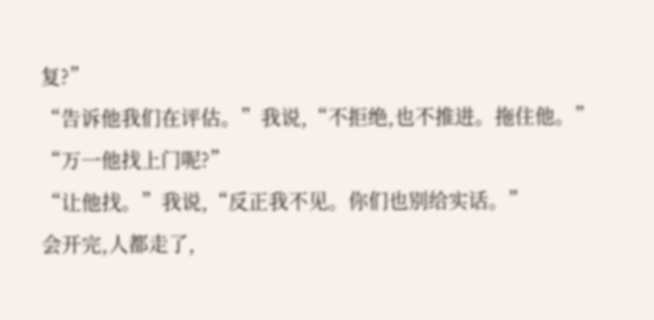复?”
“告诉他我们在评估。”我说,“不拒绝,也不推进。拖住他。”
“万一他找上门呢?”
“让他找。”我说,“反正我不见。你们也别给实话。”
会开完,人都走了,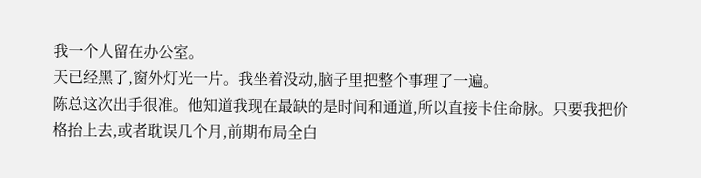我一个人留在办公室。
天已经黑了,窗外灯光一片。我坐着没动,脑子里把整个事理了一遍。
陈总这次出手很准。他知道我现在最缺的是时间和通道,所以直接卡住命脉。只要我把价格抬上去,或者耽误几个月,前期布局全白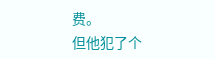费。
但他犯了个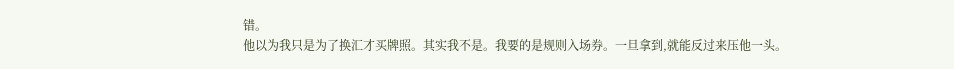错。
他以为我只是为了换汇才买牌照。其实我不是。我要的是规则入场券。一旦拿到,就能反过来压他一头。